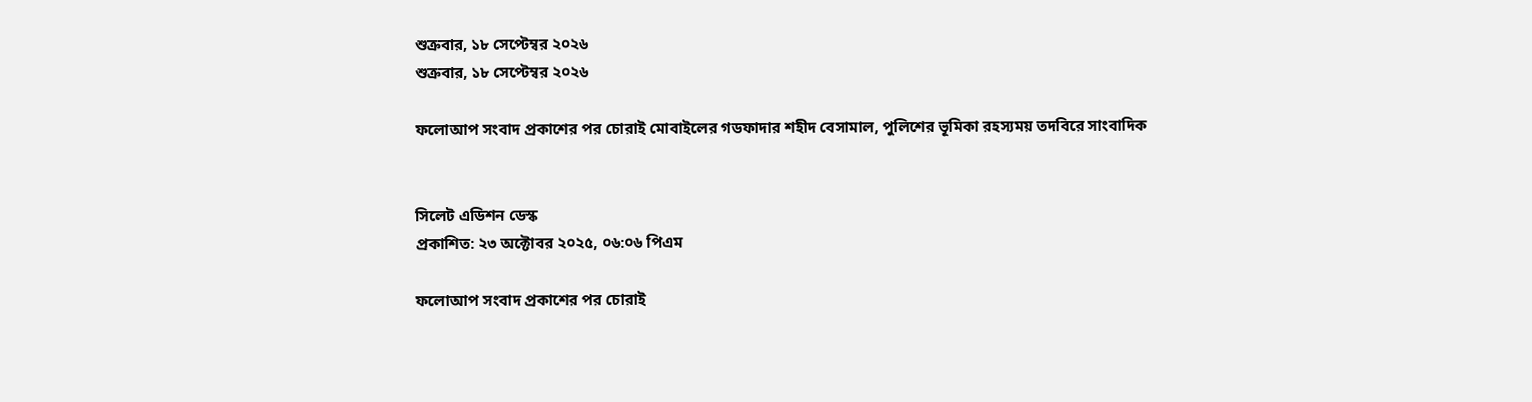শুক্রবার, ১৮ সেপ্টেম্বর ২০২৬
শুক্রবার, ১৮ সেপ্টেম্বর ২০২৬

ফলোআপ সংবাদ প্রকাশের পর চোরাই মোবাইলের গডফাদার শহীদ বেসামাল, পুলিশের ভূমিকা রহস্যময় তদবিরে সাংবাদিক


সিলেট এডিশন ডেস্ক
প্রকাশিত: ২৩ অক্টোবর ২০২৫, ০৬:০৬ পিএম

ফলোআপ সংবাদ প্রকাশের পর চোরাই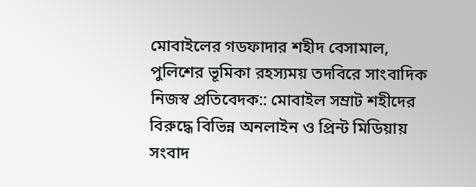মোবাইলের গডফাদার শহীদ বেসামাল, পুলিশের ভূমিকা রহস্যময় তদবিরে সাংবাদিক
নিজস্ব প্রতিবেদক:: মোবাইল সম্রাট শহীদের বিরুদ্ধে বিভিন্ন অনলাইন ও প্রিন্ট মিডিয়ায় সংবাদ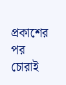প্রকাশের পর চোরাই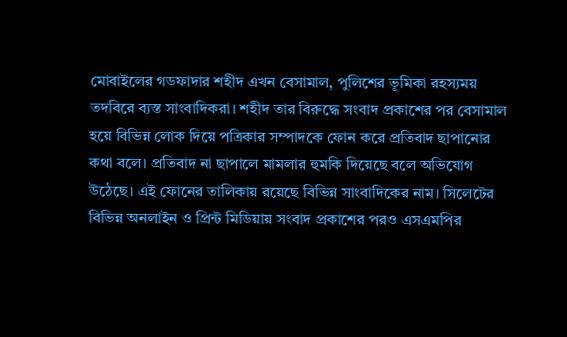মোবাইলের গডফাদার শহীদ এখন বেসামাল, পুলিশের ভূমিকা রহস্যময় তদবিরে ব্যস্ত সাংবাদিকরা। শহীদ তার বিরুদ্ধে সংবাদ প্রকাশের পর বেসামাল হয়ে বিভিন্ন লোক দিয়ে পত্রিকার সম্পাদকে ফোন করে প্রতিবাদ ছাপানোর কথা বলে। প্রতিবাদ না ছাপালে মামলার হুমকি দিয়েছে বলে অভিযোগ উঠেছে। এই ফোনের তালিকায় রয়েছে বিভিন্ন সাংবাদিকের নাম। সিলেটের বিভিন্ন অনলাইন ও প্রিন্ট মিডিয়ায় সংবাদ প্রকাশের পরও এসএমপির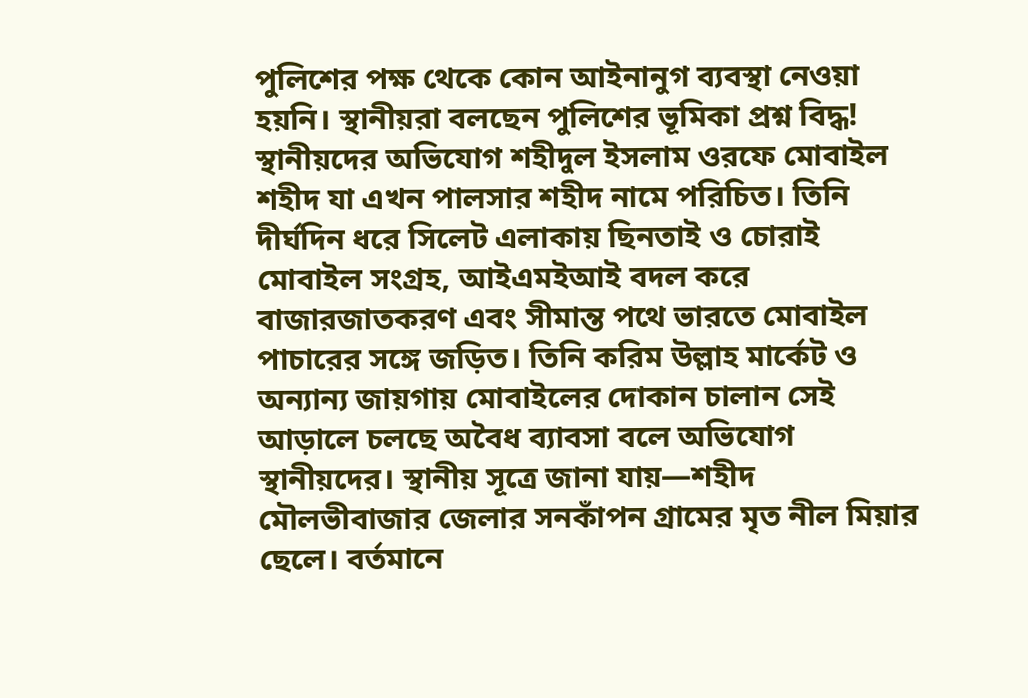পুলিশের পক্ষ থেকে কোন আইনানুগ ব্যবস্থা নেওয়া হয়নি। স্থানীয়রা বলছেন পুলিশের ভূমিকা প্রশ্ন বিদ্ধ! স্থানীয়দের অভিযোগ শহীদুল ইসলাম ওরফে মোবাইল শহীদ যা এখন পালসার শহীদ নামে পরিচিত। তিনি দীর্ঘদিন ধরে সিলেট এলাকায় ছিনতাই ও চোরাই মোবাইল সংগ্রহ, আইএমইআই বদল করে বাজারজাতকরণ এবং সীমান্ত পথে ভারতে মোবাইল পাচারের সঙ্গে জড়িত। তিনি করিম উল্লাহ মার্কেট ও অন্যান্য জায়গায় মোবাইলের দোকান চালান সেই আড়ালে চলছে অবৈধ ব্যাবসা বলে অভিযোগ স্থানীয়দের। স্থানীয় সূত্রে জানা যায়—শহীদ মৌলভীবাজার জেলার সনকাঁপন গ্রামের মৃত নীল মিয়ার ছেলে। বর্তমানে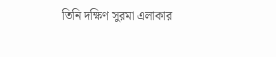তিনি দক্ষিণ সুরমা এলাকার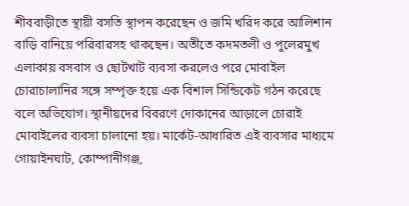শীববাড়ীতে স্থায়ী বসতি স্থাপন করেছেন ও জমি খরিদ করে আলিশান বাড়ি বানিয়ে পরিবারসহ থাকছেন। অতীতে কদমতলী ও পুলেরমুখ এলাকায় বসবাস ও ছোটখাট ব্যবসা করলেও পরে মোবাইল চোরাচালানির সঙ্গে সম্পৃক্ত হয়ে এক বিশাল সিন্ডিকেট গঠন করেছে বলে অভিযোগ। স্থানীয়দের বিবরণে দোকানের আড়ালে চোরাই মোবাইলের ব্যবসা চালানো হয়। মার্কেট-আধারিত এই ব্যবসার মাধ্যমে গোয়াইনঘাট, কোম্পানীগঞ্জ,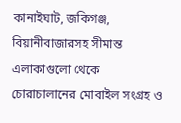কানাইঘাট, জকিগঞ্জ, বিয়ানীবাজারসহ সীমান্ত এলাকাগুলো থেকে চোরাচালানের মোবাইল সংগ্রহ ও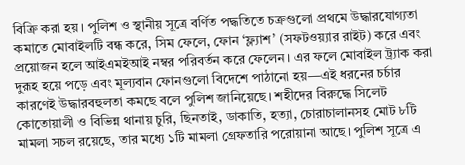বিক্রি করা হয়। পুলিশ ও স্থানীয় সূত্রে বর্ণিত পদ্ধতিতে চক্রগুলো প্রথমে উদ্ধারযোগ্যতা কমাতে মোবাইলটি বন্ধ করে, সিম ফেলে, ফোন ‘ফ্ল্যাশ’ (সফটওয়্যার রাইট) করে এবং প্রয়োজন হলে আইএমইআই নম্বর পরিবর্তন করে ফেলেন। এর ফলে মোবাইল ট্র্যাক করা দুরূহ হয়ে পড়ে এবং মূল্যবান ফোনগুলো বিদেশে পাঠানো হয়—এই ধরনের চর্চার কারণেই উদ্ধারবহুলতা কমছে বলে পুলিশ জানিয়েছে। শহীদের বিরুদ্ধে সিলেট কোতোয়ালী ও বিভিন্ন থানায় চুরি, ছিনতাই, ডাকাতি, হত্যা, চোরাচালানসহ মোট ৮টি মামলা সচল রয়েছে, তার মধ্যে ১টি মামলা গ্রেফতারি পরোয়ানা আছে। পুলিশ সূত্রে এ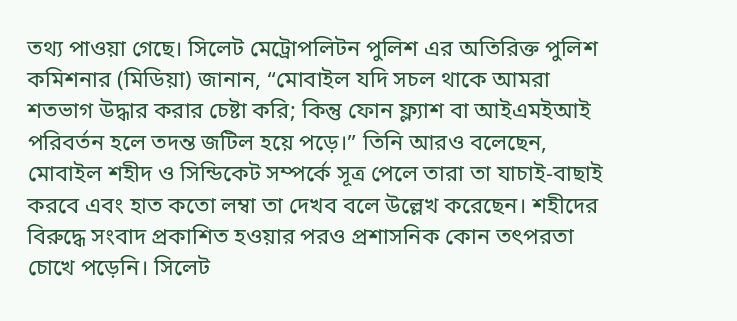তথ্য পাওয়া গেছে। সিলেট মেট্রোপলিটন পুলিশ এর অতিরিক্ত পুলিশ কমিশনার (মিডিয়া) জানান, “মোবাইল যদি সচল থাকে আমরা শতভাগ উদ্ধার করার চেষ্টা করি; কিন্তু ফোন ফ্ল্যাশ বা আইএমইআই পরিবর্তন হলে তদন্ত জটিল হয়ে পড়ে।” তিনি আরও বলেছেন, মোবাইল শহীদ ও সিন্ডিকেট সম্পর্কে সূত্র পেলে তারা তা যাচাই-বাছাই করবে এবং হাত কতো লম্বা তা দেখব বলে উল্লেখ করেছেন। শহীদের বিরুদ্ধে সংবাদ প্রকাশিত হওয়ার পরও প্রশাসনিক কোন তৎপরতা চোখে পড়েনি। সিলেট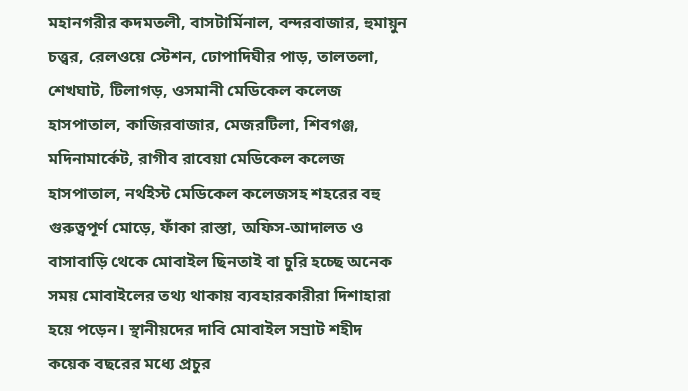মহানগরীর কদমতলী, বাসটার্মিনাল, বন্দরবাজার, হুমায়ুন চত্ত্বর, রেলওয়ে স্টেশন, ঢোপাদিঘীর পাড়, তালতলা, শেখঘাট, টিলাগড়, ওসমানী মেডিকেল কলেজ হাসপাতাল, কাজিরবাজার, মেজরটিলা, শিবগঞ্জ, মদিনামার্কেট, রাগীব রাবেয়া মেডিকেল কলেজ হাসপাতাল, নর্থইস্ট মেডিকেল কলেজসহ শহরের বহু গুরুত্বপূর্ণ মোড়ে, ফাঁকা রাস্তা, অফিস-আদালত ও বাসাবাড়ি থেকে মোবাইল ছিনতাই বা চুরি হচ্ছে অনেক সময় মোবাইলের তথ্য থাকায় ব্যবহারকারীরা দিশাহারা হয়ে পড়েন। স্থানীয়দের দাবি মোবাইল সম্রাট শহীদ কয়েক বছরের মধ্যে প্রচুর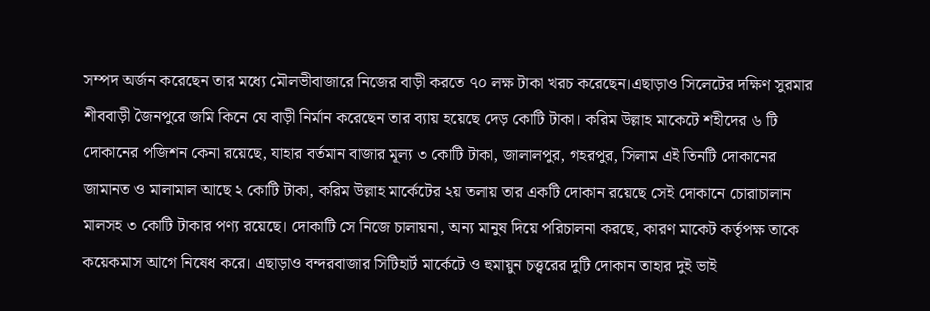সম্পদ অর্জন করেছেন তার মধ্যে মৌলভীবাজারে নিজের বাড়ী করতে ৭০ লক্ষ টাকা খরচ করেছেন।এছাড়াও সিলেটের দক্ষিণ সুরমার শীববাড়ী জৈনপুরে জমি কিনে যে বাড়ী নির্মান করেছেন তার ব্যায় হয়েছে দেড় কোটি টাকা। করিম উল্লাহ মাকেটে শহীদের ৬ টি দোকানের পজিশন কেনা রয়েছে, যাহার বর্তমান বাজার মূল্য ৩ কোটি টাকা, জালালপুর, গহরপুর, সিলাম এই তিনটি দোকানের জামানত ও মালামাল আছে ২ কোটি টাকা, করিম উল্লাহ মার্কেটের ২য় তলায় তার একটি দোকান রয়েছে সেই দোকানে চোরাচালান মালসহ ৩ কোটি টাকার পণ্য রয়েছে। দোকাটি সে নিজে চালায়না, অন্য মানুষ দিয়ে পরিচালনা করছে, কারণ মাকেট কর্তৃপক্ষ তাকে কয়েকমাস আগে নিষেধ করে। এছাড়াও বন্দরবাজার সিটিহার্ট মার্কেটে ও হুমায়ুন চত্ত্বরের দুটি দোকান তাহার দুই ভাই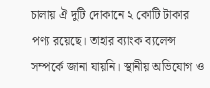চালায় ঐ দুটি দোকানে ২ কোটি টাকার পণ্য রয়েছে। তাহার ব্যাংক ব্যলেন্স সম্পর্কে জানা যায়নি। স্থানীয় অভিযোগ ও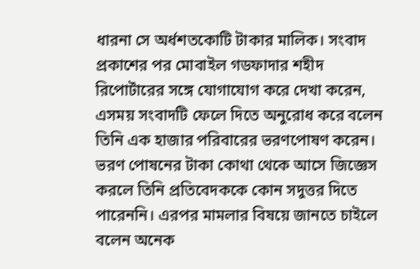ধারনা সে অর্ধশতকোটি টাকার মালিক। সংবাদ প্রকাশের পর মোবাইল গডফাদার শহীদ রিপোর্টারের সঙ্গে যোগাযোগ করে দেখা করেন, এসময় সংবাদটি ফেলে দিতে অনুরোধ করে বলেন তিনি এক হাজার পরিবারের ভরণপোষণ করেন। ভরণ পোষনের টাকা কোথা থেকে আসে জিজ্ঞেস করলে তিনি প্রতিবেদককে কোন সদুত্তর দিতে পারেননি। এরপর মামলার বিষয়ে জানতে চাইলে বলেন অনেক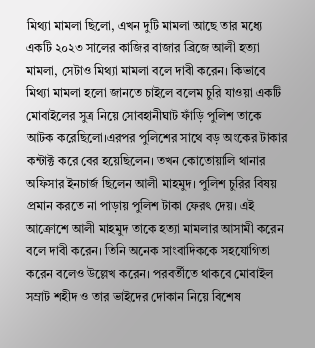মিথ্যা মামলা ছিলো, এখন দুটি মামলা আছে তার মধ্যে একটি ২০২৩ সালের কাজির বাজার ব্রিজে আলী হত্যা মামলা, সেটাও মিথ্যা মামলা বলে দাবী করেন। কিভাবে মিথ্যা মামলা হলো জানতে চাইলে বলেম চুরি যাওয়া একটি মোবাইলের সুত্র নিয়ে সোবহানীঘাট ফাঁড়ি পুলিশ তাকে আটক করেছিলো।এরপর পুলিশের সাথে বড় অংকের টাকার কন্টাক্ট করে বের হয়েছিলেন। তখন কোতোয়ালি থানার অফিসার ইনচার্জ ছিলেন আলী মাহমুদ। পুলিশ চুরির বিষয় প্রমান করতে না পাড়ায় পুলিশ টাকা ফেরৎ দেয়। এই আক্রোশে আলী মাহমুদ তাকে হত্যা মামলার আসামী করেন বলে দাবী করেন। তিনি অনেক সাংবাদিককে সহযোগিতা করেন বলেও উল্লেখ করেন। পরবর্তীতে থাকবে মোবাইল সম্রাট শহীদ ও তার ভাইদের দোকান নিয়ে বিশেষ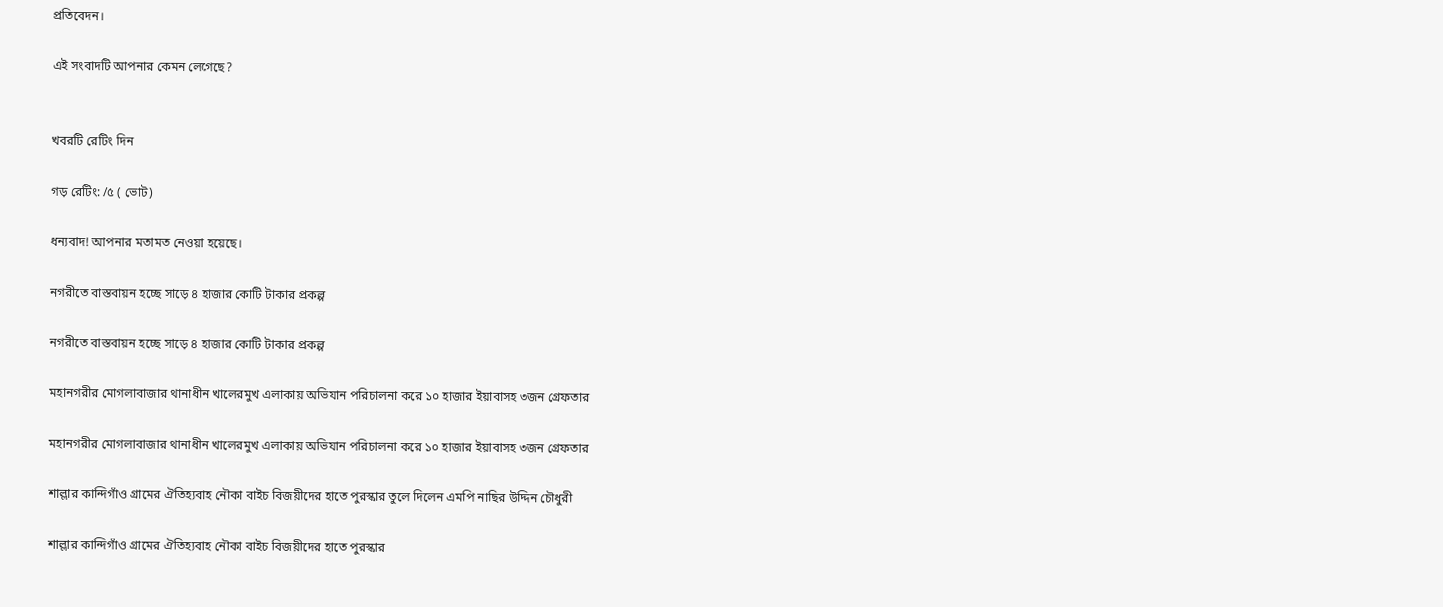প্রতিবেদন।

এই সংবাদটি আপনার কেমন লেগেছে?


খবরটি রেটিং দিন

গড় রেটিং: /৫ ( ভোট)

ধন্যবাদ! আপনার মতামত নেওয়া হয়েছে।

নগরীতে বাস্তবায়ন হচ্ছে সাড়ে ৪ হাজার কোটি টাকার প্রকল্প

নগরীতে বাস্তবায়ন হচ্ছে সাড়ে ৪ হাজার কোটি টাকার প্রকল্প

মহানগরীর মোগলাবাজার থানাধীন খালেরমুখ এলাকায় অভিযান পরিচালনা করে ১০ হাজার ইয়াবাসহ ৩জন গ্রেফতার

মহানগরীর মোগলাবাজার থানাধীন খালেরমুখ এলাকায় অভিযান পরিচালনা করে ১০ হাজার ইয়াবাসহ ৩জন গ্রেফতার

শাল্লার কান্দিগাঁও গ্রামের ঐতিহ্যবাহ নৌকা বাইচ বিজয়ীদের হাতে পুরস্কার তুলে দিলেন এমপি নাছির উদ্দিন চৌধুরী

শাল্লার কান্দিগাঁও গ্রামের ঐতিহ্যবাহ নৌকা বাইচ বিজয়ীদের হাতে পুরস্কার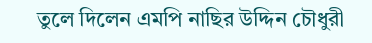তুলে দিলেন এমপি নাছির উদ্দিন চৌধুরী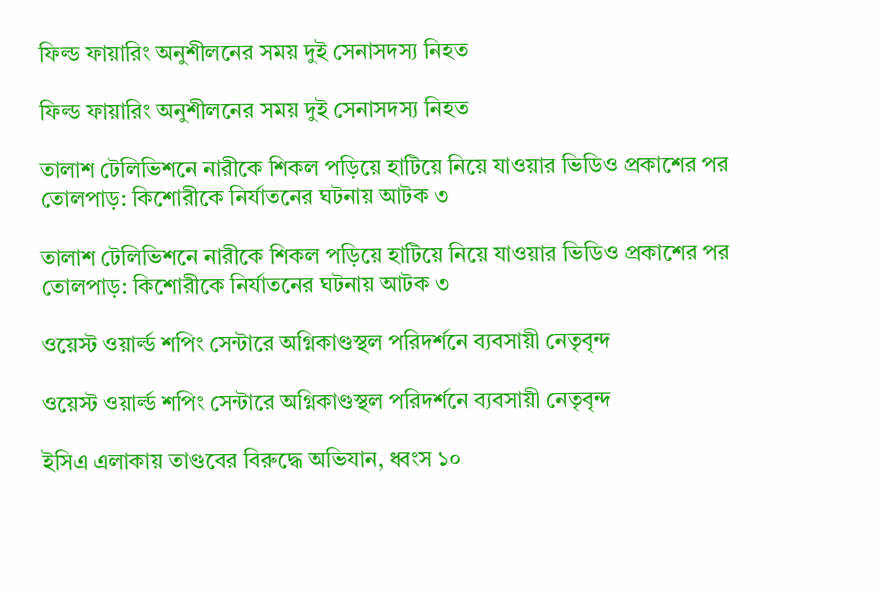ফিল্ড ফায়ারিং অনুশীলনের সময় দুই সেনাসদস্য নিহত

ফিল্ড ফায়ারিং অনুশীলনের সময় দুই সেনাসদস্য নিহত

তালাশ টেলিভিশনে নারীকে শিকল পড়িয়ে হাটিয়ে নিয়ে যাওয়ার ভিডিও প্রকাশের পর তোলপাড়: কিশোরীকে নির্যাতনের ঘটনায় আটক ৩

তালাশ টেলিভিশনে নারীকে শিকল পড়িয়ে হাটিয়ে নিয়ে যাওয়ার ভিডিও প্রকাশের পর তোলপাড়: কিশোরীকে নির্যাতনের ঘটনায় আটক ৩

ওয়েস্ট ওয়ার্ল্ড শপিং সেন্টারে অগ্নিকাণ্ডস্থল পরিদর্শনে ব্যবসায়ী নেতৃবৃন্দ

ওয়েস্ট ওয়ার্ল্ড শপিং সেন্টারে অগ্নিকাণ্ডস্থল পরিদর্শনে ব্যবসায়ী নেতৃবৃন্দ

ইসিএ এলাকায় তাণ্ডবের বিরুদ্ধে অভিযান, ধ্বংস ১০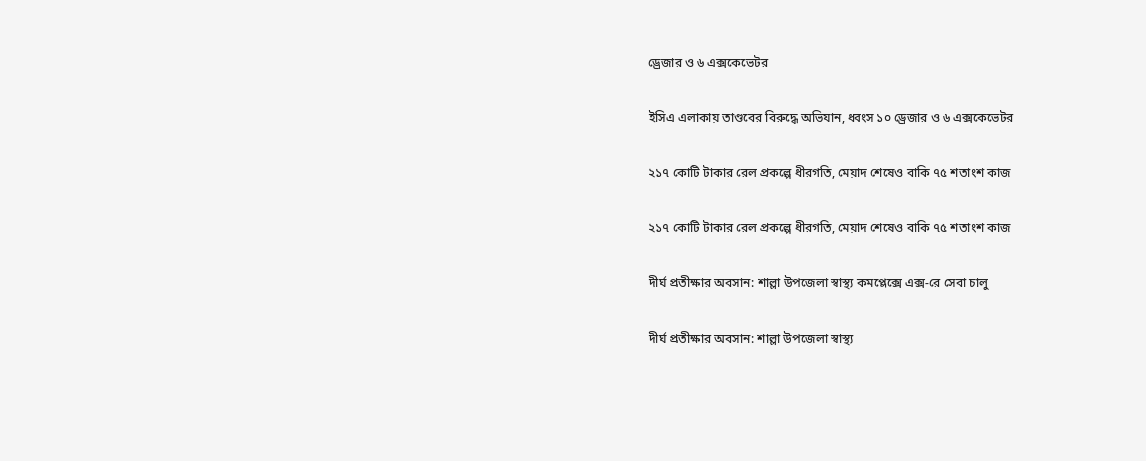ড্রেজার ও ৬ এক্সকেভেটর

ইসিএ এলাকায় তাণ্ডবের বিরুদ্ধে অভিযান, ধ্বংস ১০ ড্রেজার ও ৬ এক্সকেভেটর

২১৭ কোটি টাকার রেল প্রকল্পে ধীরগতি, মেয়াদ শেষেও বাকি ৭৫ শতাংশ কাজ

২১৭ কোটি টাকার রেল প্রকল্পে ধীরগতি, মেয়াদ শেষেও বাকি ৭৫ শতাংশ কাজ

দীর্ঘ প্রতীক্ষার অবসান: শাল্লা উপজেলা স্বাস্থ্য কমপ্লেক্সে এক্স-রে সেবা চালু

দীর্ঘ প্রতীক্ষার অবসান: শাল্লা উপজেলা স্বাস্থ্য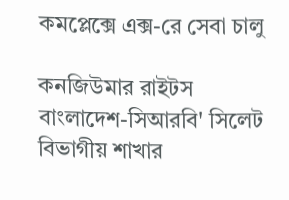কমপ্লেক্সে এক্স-রে সেবা চালু

কনজিউমার রাইটস বাংলাদেশ-সিআরবি' সিলেট বিভাগীয় শাখার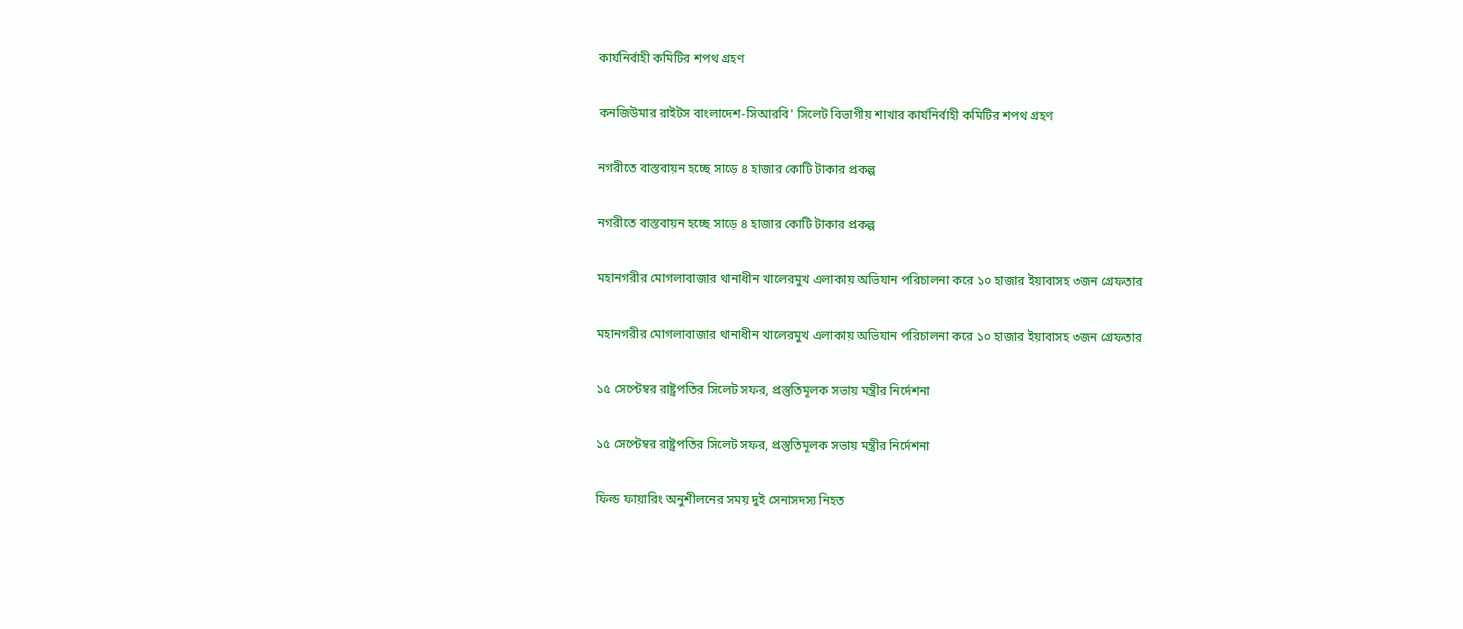কার্যনির্বাহী কমিটির শপথ গ্রহণ

কনজিউমার রাইটস বাংলাদেশ-সিআরবি' সিলেট বিভাগীয় শাখার কার্যনির্বাহী কমিটির শপথ গ্রহণ

নগরীতে বাস্তবায়ন হচ্ছে সাড়ে ৪ হাজার কোটি টাকার প্রকল্প

নগরীতে বাস্তবায়ন হচ্ছে সাড়ে ৪ হাজার কোটি টাকার প্রকল্প

মহানগরীর মোগলাবাজার থানাধীন খালেরমুখ এলাকায় অভিযান পরিচালনা করে ১০ হাজার ইয়াবাসহ ৩জন গ্রেফতার

মহানগরীর মোগলাবাজার থানাধীন খালেরমুখ এলাকায় অভিযান পরিচালনা করে ১০ হাজার ইয়াবাসহ ৩জন গ্রেফতার

১৫ সেপ্টেম্বর রাষ্ট্রপতির সিলেট সফর, প্রস্তুতিমূলক সভায় মন্ত্রীর নির্দেশনা

১৫ সেপ্টেম্বর রাষ্ট্রপতির সিলেট সফর, প্রস্তুতিমূলক সভায় মন্ত্রীর নির্দেশনা

ফিল্ড ফায়ারিং অনুশীলনের সময় দুই সেনাসদস্য নিহত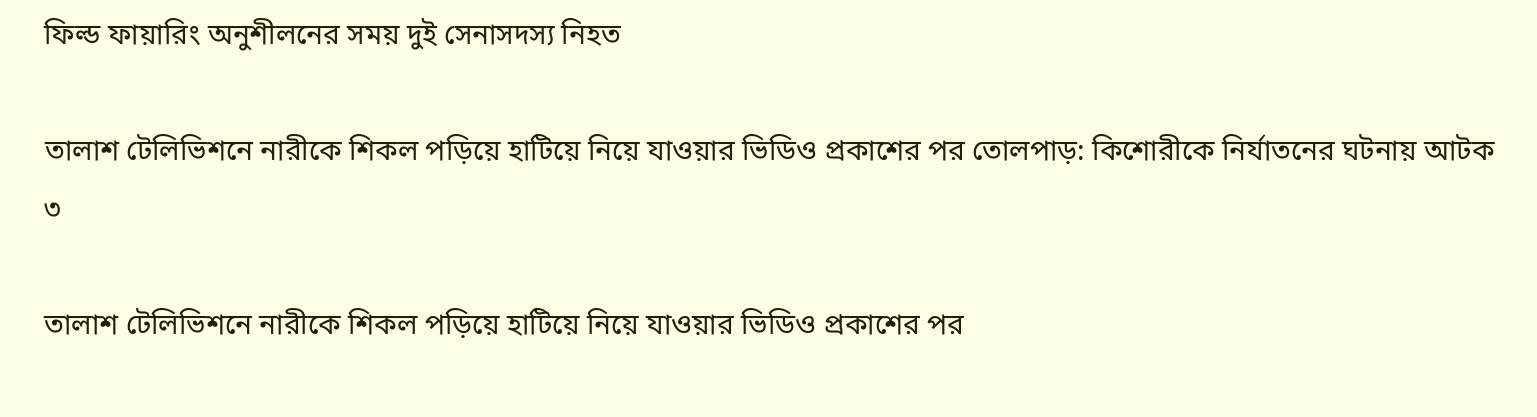ফিল্ড ফায়ারিং অনুশীলনের সময় দুই সেনাসদস্য নিহত

তালাশ টেলিভিশনে নারীকে শিকল পড়িয়ে হাটিয়ে নিয়ে যাওয়ার ভিডিও প্রকাশের পর তোলপাড়: কিশোরীকে নির্যাতনের ঘটনায় আটক ৩

তালাশ টেলিভিশনে নারীকে শিকল পড়িয়ে হাটিয়ে নিয়ে যাওয়ার ভিডিও প্রকাশের পর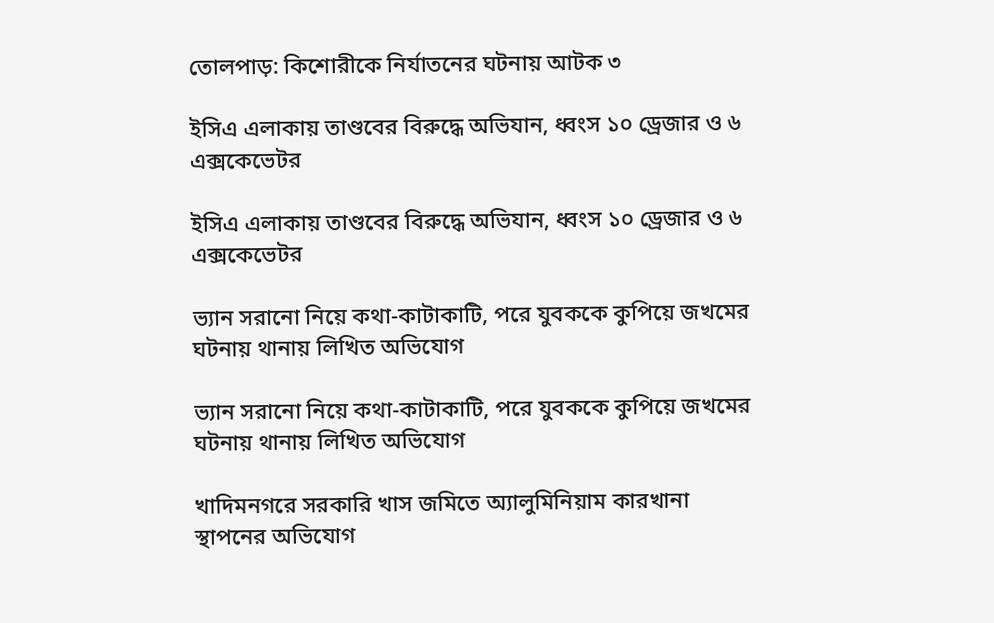তোলপাড়: কিশোরীকে নির্যাতনের ঘটনায় আটক ৩

ইসিএ এলাকায় তাণ্ডবের বিরুদ্ধে অভিযান, ধ্বংস ১০ ড্রেজার ও ৬ এক্সকেভেটর

ইসিএ এলাকায় তাণ্ডবের বিরুদ্ধে অভিযান, ধ্বংস ১০ ড্রেজার ও ৬ এক্সকেভেটর

ভ্যান সরানো নিয়ে কথা-কাটাকাটি, পরে যুবককে কুপিয়ে জখমের ঘটনায় থানায় লিখিত অভিযোগ

ভ্যান সরানো নিয়ে কথা-কাটাকাটি, পরে যুবককে কুপিয়ে জখমের ঘটনায় থানায় লিখিত অভিযোগ

খাদিমনগরে সরকারি খাস জমিতে অ্যালুমিনিয়াম কারখানা স্থাপনের অভিযোগ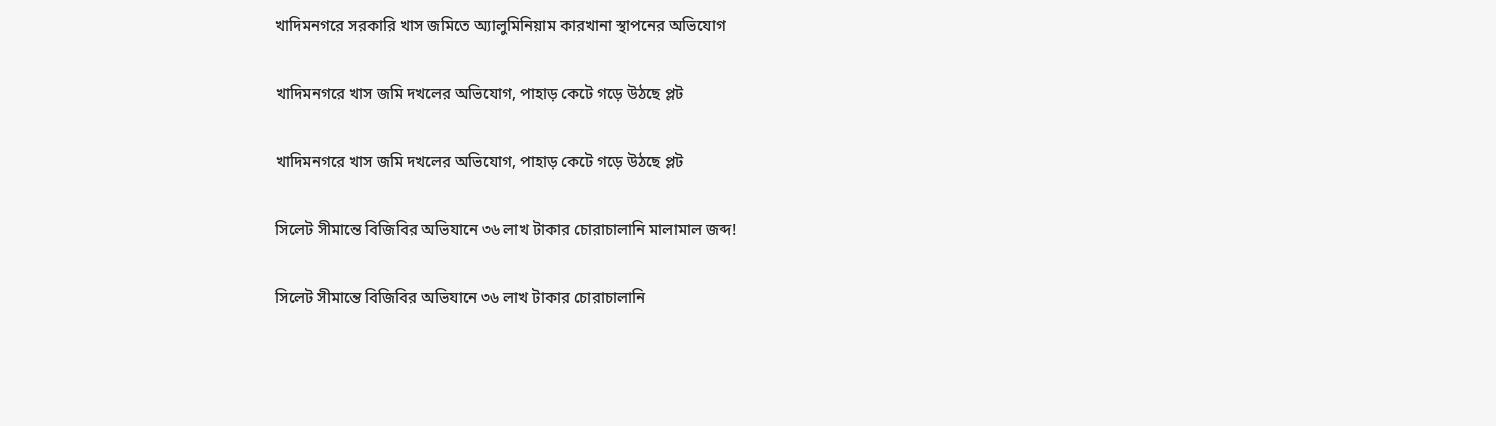খাদিমনগরে সরকারি খাস জমিতে অ্যালুমিনিয়াম কারখানা স্থাপনের অভিযোগ

খাদিমনগরে খাস জমি দখলের অভিযোগ, পাহাড় কেটে গড়ে উঠছে প্লট

খাদিমনগরে খাস জমি দখলের অভিযোগ, পাহাড় কেটে গড়ে উঠছে প্লট

সিলেট সীমান্তে বিজিবির অভিযানে ৩৬ লাখ টাকার চোরাচালানি মালামাল জব্দ!

সিলেট সীমান্তে বিজিবির অভিযানে ৩৬ লাখ টাকার চোরাচালানি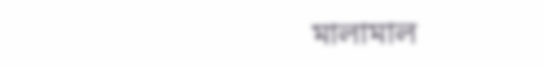মালামাল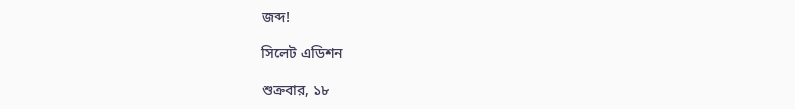জব্দ!

সিলেট এডিশন

শুক্রবার, ১৮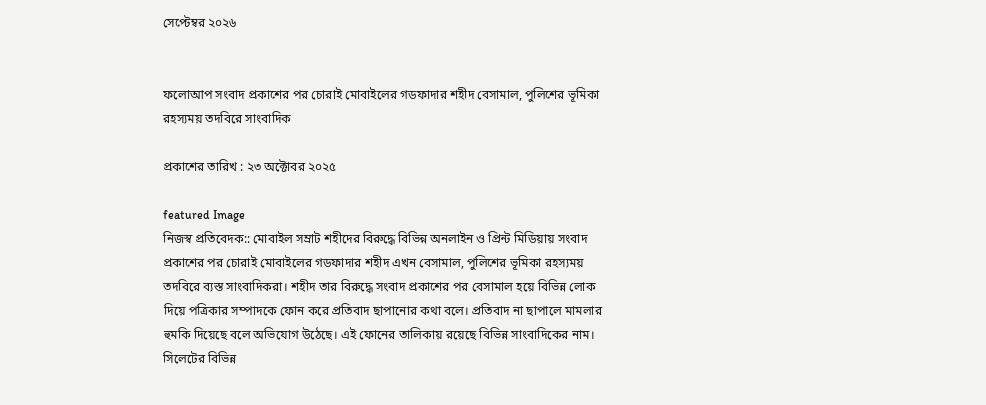সেপ্টেম্বর ২০২৬


ফলোআপ সংবাদ প্রকাশের পর চোরাই মোবাইলের গডফাদার শহীদ বেসামাল, পুলিশের ভূমিকা রহস্যময় তদবিরে সাংবাদিক

প্রকাশের তারিখ : ২৩ অক্টোবর ২০২৫

featured Image
নিজস্ব প্রতিবেদক:: মোবাইল সম্রাট শহীদের বিরুদ্ধে বিভিন্ন অনলাইন ও প্রিন্ট মিডিয়ায় সংবাদ প্রকাশের পর চোরাই মোবাইলের গডফাদার শহীদ এখন বেসামাল, পুলিশের ভূমিকা রহস্যময় তদবিরে ব্যস্ত সাংবাদিকরা। শহীদ তার বিরুদ্ধে সংবাদ প্রকাশের পর বেসামাল হয়ে বিভিন্ন লোক দিয়ে পত্রিকার সম্পাদকে ফোন করে প্রতিবাদ ছাপানোর কথা বলে। প্রতিবাদ না ছাপালে মামলার হুমকি দিয়েছে বলে অভিযোগ উঠেছে। এই ফোনের তালিকায় রয়েছে বিভিন্ন সাংবাদিকের নাম। সিলেটের বিভিন্ন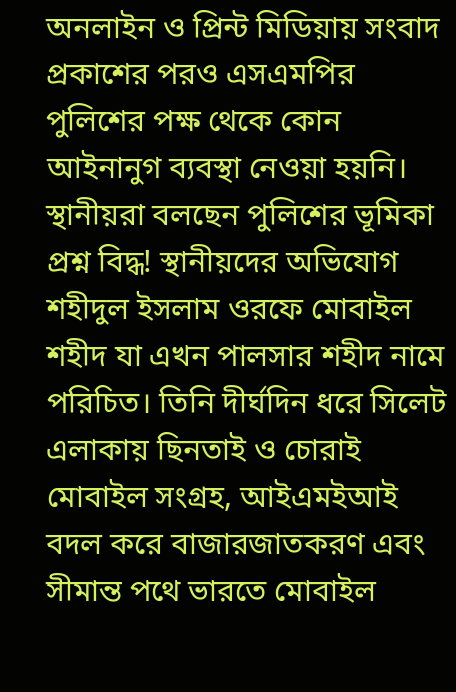অনলাইন ও প্রিন্ট মিডিয়ায় সংবাদ প্রকাশের পরও এসএমপির পুলিশের পক্ষ থেকে কোন আইনানুগ ব্যবস্থা নেওয়া হয়নি। স্থানীয়রা বলছেন পুলিশের ভূমিকা প্রশ্ন বিদ্ধ! স্থানীয়দের অভিযোগ শহীদুল ইসলাম ওরফে মোবাইল শহীদ যা এখন পালসার শহীদ নামে পরিচিত। তিনি দীর্ঘদিন ধরে সিলেট এলাকায় ছিনতাই ও চোরাই মোবাইল সংগ্রহ, আইএমইআই বদল করে বাজারজাতকরণ এবং সীমান্ত পথে ভারতে মোবাইল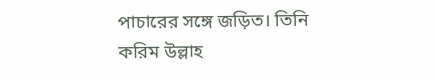পাচারের সঙ্গে জড়িত। তিনি করিম উল্লাহ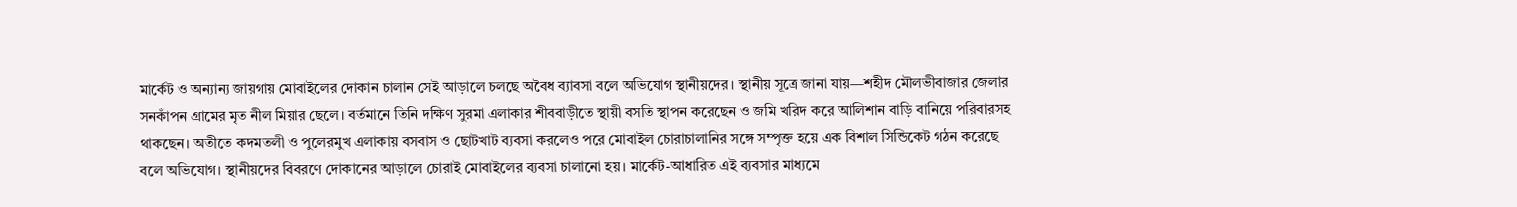মার্কেট ও অন্যান্য জায়গায় মোবাইলের দোকান চালান সেই আড়ালে চলছে অবৈধ ব্যাবসা বলে অভিযোগ স্থানীয়দের। স্থানীয় সূত্রে জানা যায়—শহীদ মৌলভীবাজার জেলার সনকাঁপন গ্রামের মৃত নীল মিয়ার ছেলে। বর্তমানে তিনি দক্ষিণ সুরমা এলাকার শীববাড়ীতে স্থায়ী বসতি স্থাপন করেছেন ও জমি খরিদ করে আলিশান বাড়ি বানিয়ে পরিবারসহ থাকছেন। অতীতে কদমতলী ও পুলেরমুখ এলাকায় বসবাস ও ছোটখাট ব্যবসা করলেও পরে মোবাইল চোরাচালানির সঙ্গে সম্পৃক্ত হয়ে এক বিশাল সিন্ডিকেট গঠন করেছে বলে অভিযোগ। স্থানীয়দের বিবরণে দোকানের আড়ালে চোরাই মোবাইলের ব্যবসা চালানো হয়। মার্কেট-আধারিত এই ব্যবসার মাধ্যমে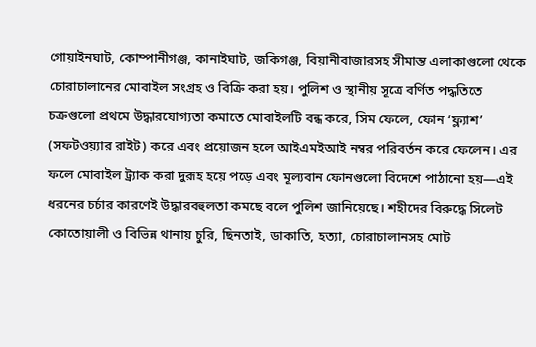গোয়াইনঘাট, কোম্পানীগঞ্জ, কানাইঘাট, জকিগঞ্জ, বিয়ানীবাজারসহ সীমান্ত এলাকাগুলো থেকে চোরাচালানের মোবাইল সংগ্রহ ও বিক্রি করা হয়। পুলিশ ও স্থানীয় সূত্রে বর্ণিত পদ্ধতিতে চক্রগুলো প্রথমে উদ্ধারযোগ্যতা কমাতে মোবাইলটি বন্ধ করে, সিম ফেলে, ফোন ‘ফ্ল্যাশ’ (সফটওয়্যার রাইট) করে এবং প্রয়োজন হলে আইএমইআই নম্বর পরিবর্তন করে ফেলেন। এর ফলে মোবাইল ট্র্যাক করা দুরূহ হয়ে পড়ে এবং মূল্যবান ফোনগুলো বিদেশে পাঠানো হয়—এই ধরনের চর্চার কারণেই উদ্ধারবহুলতা কমছে বলে পুলিশ জানিয়েছে। শহীদের বিরুদ্ধে সিলেট কোতোয়ালী ও বিভিন্ন থানায় চুরি, ছিনতাই, ডাকাতি, হত্যা, চোরাচালানসহ মোট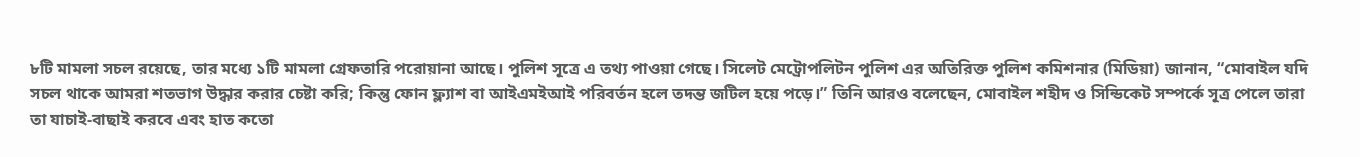৮টি মামলা সচল রয়েছে, তার মধ্যে ১টি মামলা গ্রেফতারি পরোয়ানা আছে। পুলিশ সূত্রে এ তথ্য পাওয়া গেছে। সিলেট মেট্রোপলিটন পুলিশ এর অতিরিক্ত পুলিশ কমিশনার (মিডিয়া) জানান, “মোবাইল যদি সচল থাকে আমরা শতভাগ উদ্ধার করার চেষ্টা করি; কিন্তু ফোন ফ্ল্যাশ বা আইএমইআই পরিবর্তন হলে তদন্ত জটিল হয়ে পড়ে।” তিনি আরও বলেছেন, মোবাইল শহীদ ও সিন্ডিকেট সম্পর্কে সূত্র পেলে তারা তা যাচাই-বাছাই করবে এবং হাত কতো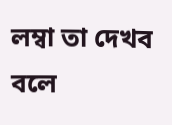লম্বা তা দেখব বলে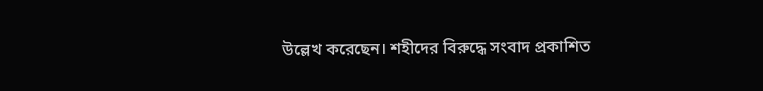উল্লেখ করেছেন। শহীদের বিরুদ্ধে সংবাদ প্রকাশিত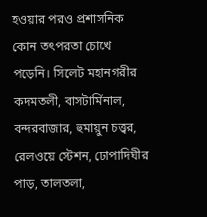হওয়ার পরও প্রশাসনিক কোন তৎপরতা চোখে পড়েনি। সিলেট মহানগরীর কদমতলী, বাসটার্মিনাল, বন্দরবাজার, হুমায়ুন চত্ত্বর, রেলওয়ে স্টেশন, ঢোপাদিঘীর পাড়, তালতলা,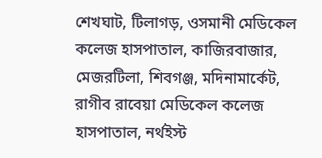শেখঘাট, টিলাগড়, ওসমানী মেডিকেল কলেজ হাসপাতাল, কাজিরবাজার, মেজরটিলা, শিবগঞ্জ, মদিনামার্কেট, রাগীব রাবেয়া মেডিকেল কলেজ হাসপাতাল, নর্থইস্ট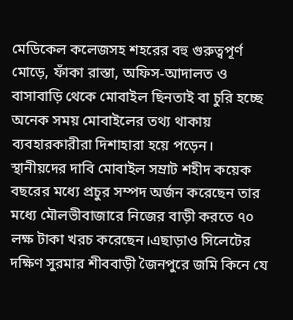মেডিকেল কলেজসহ শহরের বহু গুরুত্বপূর্ণ মোড়ে, ফাঁকা রাস্তা, অফিস-আদালত ও বাসাবাড়ি থেকে মোবাইল ছিনতাই বা চুরি হচ্ছে অনেক সময় মোবাইলের তথ্য থাকায় ব্যবহারকারীরা দিশাহারা হয়ে পড়েন। স্থানীয়দের দাবি মোবাইল সম্রাট শহীদ কয়েক বছরের মধ্যে প্রচুর সম্পদ অর্জন করেছেন তার মধ্যে মৌলভীবাজারে নিজের বাড়ী করতে ৭০ লক্ষ টাকা খরচ করেছেন।এছাড়াও সিলেটের দক্ষিণ সুরমার শীববাড়ী জৈনপুরে জমি কিনে যে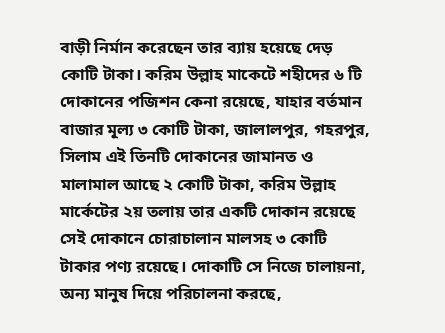বাড়ী নির্মান করেছেন তার ব্যায় হয়েছে দেড় কোটি টাকা। করিম উল্লাহ মাকেটে শহীদের ৬ টি দোকানের পজিশন কেনা রয়েছে, যাহার বর্তমান বাজার মূল্য ৩ কোটি টাকা, জালালপুর, গহরপুর, সিলাম এই তিনটি দোকানের জামানত ও মালামাল আছে ২ কোটি টাকা, করিম উল্লাহ মার্কেটের ২য় তলায় তার একটি দোকান রয়েছে সেই দোকানে চোরাচালান মালসহ ৩ কোটি টাকার পণ্য রয়েছে। দোকাটি সে নিজে চালায়না, অন্য মানুষ দিয়ে পরিচালনা করছে,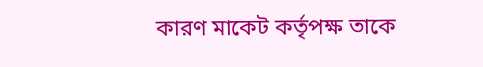কারণ মাকেট কর্তৃপক্ষ তাকে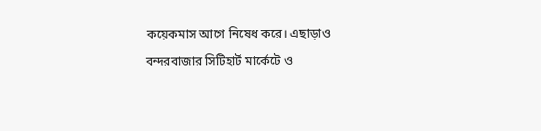কয়েকমাস আগে নিষেধ করে। এছাড়াও বন্দরবাজার সিটিহার্ট মার্কেটে ও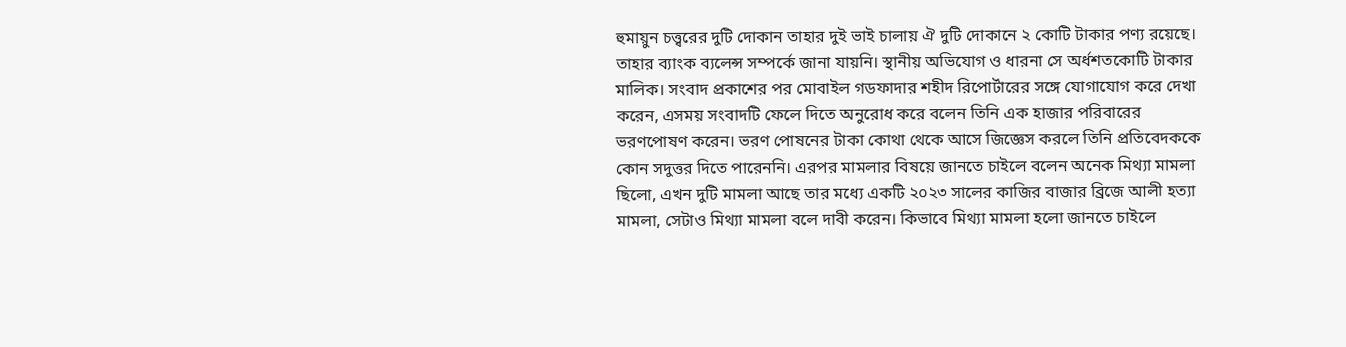হুমায়ুন চত্ত্বরের দুটি দোকান তাহার দুই ভাই চালায় ঐ দুটি দোকানে ২ কোটি টাকার পণ্য রয়েছে। তাহার ব্যাংক ব্যলেন্স সম্পর্কে জানা যায়নি। স্থানীয় অভিযোগ ও ধারনা সে অর্ধশতকোটি টাকার মালিক। সংবাদ প্রকাশের পর মোবাইল গডফাদার শহীদ রিপোর্টারের সঙ্গে যোগাযোগ করে দেখা করেন, এসময় সংবাদটি ফেলে দিতে অনুরোধ করে বলেন তিনি এক হাজার পরিবারের ভরণপোষণ করেন। ভরণ পোষনের টাকা কোথা থেকে আসে জিজ্ঞেস করলে তিনি প্রতিবেদককে কোন সদুত্তর দিতে পারেননি। এরপর মামলার বিষয়ে জানতে চাইলে বলেন অনেক মিথ্যা মামলা ছিলো, এখন দুটি মামলা আছে তার মধ্যে একটি ২০২৩ সালের কাজির বাজার ব্রিজে আলী হত্যা মামলা, সেটাও মিথ্যা মামলা বলে দাবী করেন। কিভাবে মিথ্যা মামলা হলো জানতে চাইলে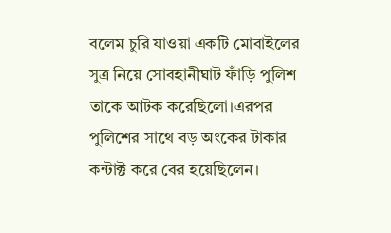বলেম চুরি যাওয়া একটি মোবাইলের সুত্র নিয়ে সোবহানীঘাট ফাঁড়ি পুলিশ তাকে আটক করেছিলো।এরপর পুলিশের সাথে বড় অংকের টাকার কন্টাক্ট করে বের হয়েছিলেন।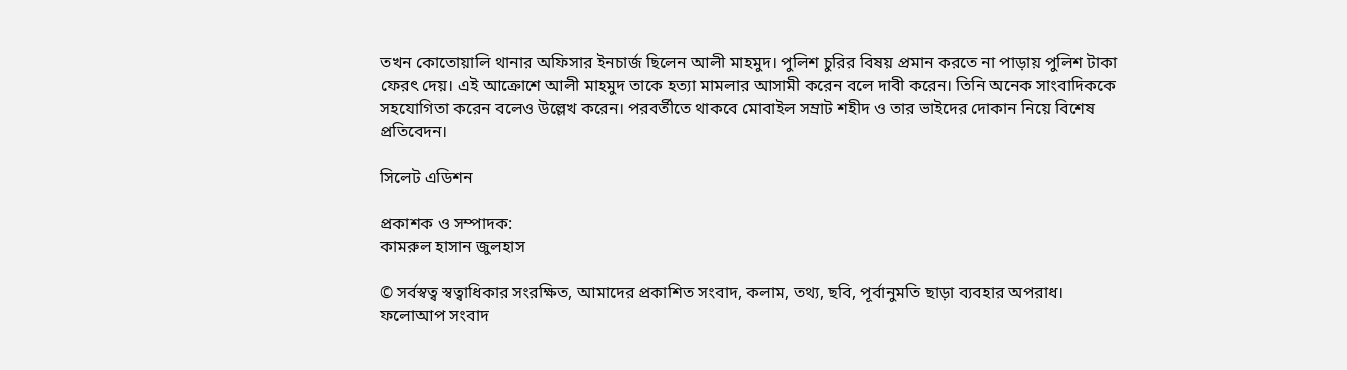তখন কোতোয়ালি থানার অফিসার ইনচার্জ ছিলেন আলী মাহমুদ। পুলিশ চুরির বিষয় প্রমান করতে না পাড়ায় পুলিশ টাকা ফেরৎ দেয়। এই আক্রোশে আলী মাহমুদ তাকে হত্যা মামলার আসামী করেন বলে দাবী করেন। তিনি অনেক সাংবাদিককে সহযোগিতা করেন বলেও উল্লেখ করেন। পরবর্তীতে থাকবে মোবাইল সম্রাট শহীদ ও তার ভাইদের দোকান নিয়ে বিশেষ প্রতিবেদন।

সিলেট এডিশন

প্রকাশক ও সম্পাদক:
কামরুল হাসান জুলহাস

© সর্বস্বত্ব স্বত্বাধিকার সংরক্ষিত, আমাদের প্রকাশিত সংবাদ, কলাম, তথ্য, ছবি, পূর্বানুমতি ছাড়া ব্যবহার অপরাধ।
ফলোআপ সংবাদ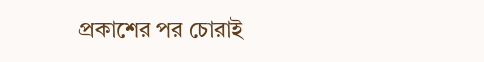প্রকাশের পর চোরাই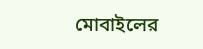মোবাইলের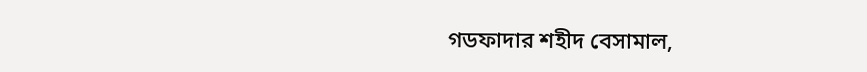গডফাদার শহীদ বেসামাল,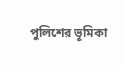পুলিশের ভূমিকা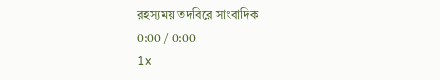রহস্যময় তদবিরে সাংবাদিক
0:00 / 0:00
1x